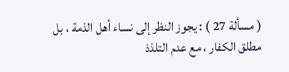( مسألة 27 ) : يجوز النظر إلى نساء أهل الذمة ، بل مطلق الكفار ، مع عدم التلذذ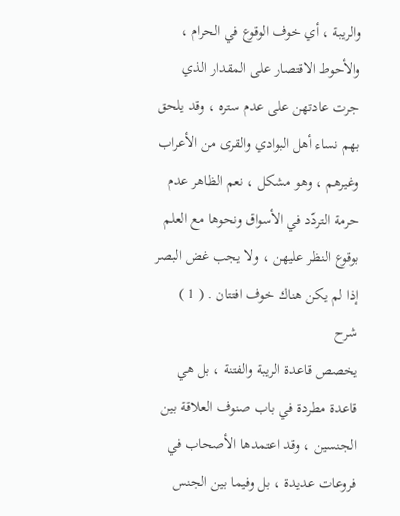والريبة ، أي خوف الوقوع في الحرام ، والأحوط الاقتصار على المقدار الذي جرت عادتهن على عدم ستره ، وقد يلحق بهم نساء أهل البوادي والقرى من الأعراب وغيرهم ، وهو مشكل ، نعم الظاهر عدم حرمة التردّد في الأسواق ونحوها مع العلم بوقوع النظر عليهن ، ولا يجب غض البصر إذا لم يكن هناك خوف افتتان . ( 1 )
شرح
يخصص قاعدة الريبة والفتنة ، بل هي قاعدة مطردة في باب صنوف العلاقة بين الجنسين ، وقد اعتمدها الأصحاب في فروعات عديدة ، بل وفيما بين الجنس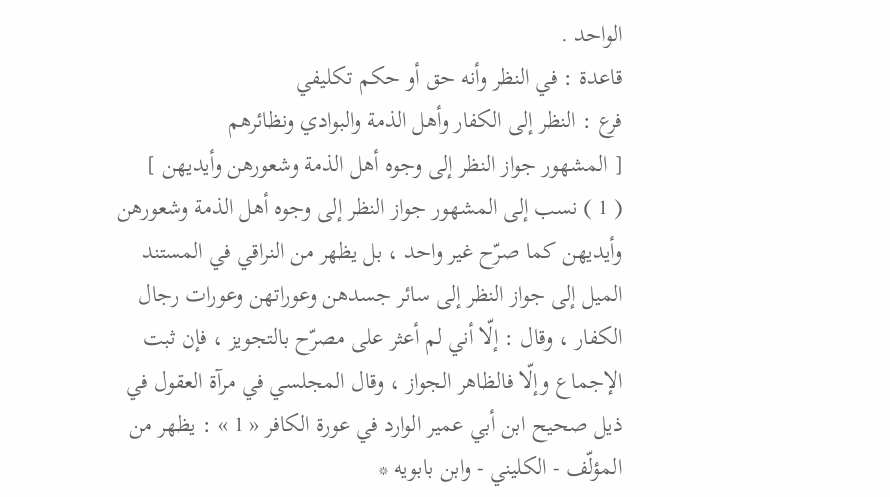الواحد .
قاعدة : في النظر وأنه حق أو حكم تكليفي
فرع : النظر إلى الكفار وأهل الذمة والبوادي ونظائرهم
[ المشهور جواز النظر إلى وجوه أهل الذمة وشعورهن وأيديهن ]
( 1 ) نسب إلى المشهور جواز النظر إلى وجوه أهل الذمة وشعورهن وأيديهن كما صرّح غير واحد ، بل يظهر من النراقي في المستند الميل إلى جواز النظر إلى سائر جسدهن وعوراتهن وعورات رجال الكفار ، وقال : إلّا أني لم أعثر على مصرّح بالتجويز ، فإن ثبت الإجماع وإلّا فالظاهر الجواز ، وقال المجلسي في مرآة العقول في ذيل صحيح ابن أبي عمير الوارد في عورة الكافر « 1 » : يظهر من المؤلّف - الكليني - وابن بابويه *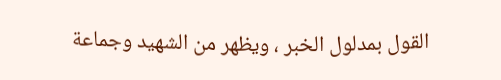القول بمدلول الخبر ، ويظهر من الشهيد وجماعة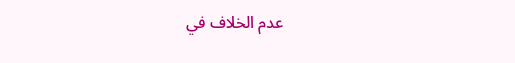عدم الخلاف في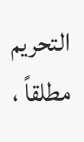التحريم مطلقاً ،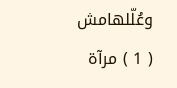وعُلّلهامش
( 1 ) مرآة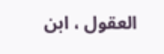العقول ، ابن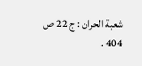شعبة الحران : ج 22 ص 404 .